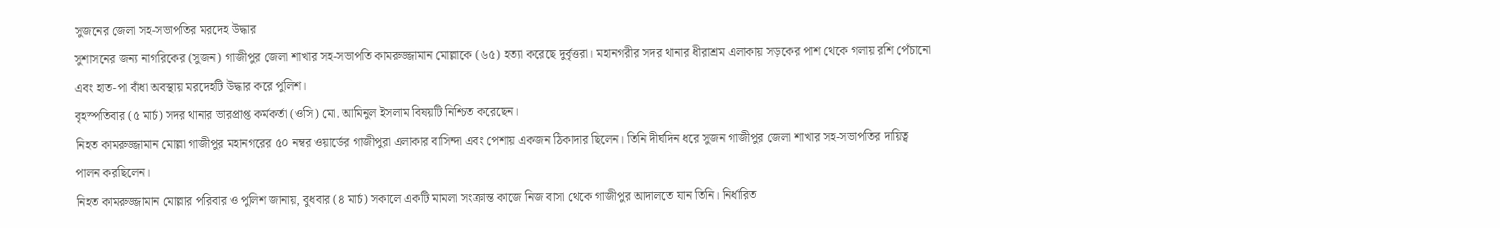সুজনের জেলা সহ-সভাপতির মরদেহ উদ্ধার
সুশাসনের জন্য নাগরিকের (সুজন) গাজীপুর জেলা শাখার সহ-সভাপতি কামরুজ্জামান মোল্লাকে (৬৫) হত্যা করেছে দুর্বৃত্তরা। মহানগরীর সদর থানার ধীরাশ্রম এলাকায় সড়কের পাশ থেকে গলায় রশি পেঁচানো এবং হাত-পা বাঁধা অবস্থায় মরদেহটি উদ্ধার করে পুলিশ।
বৃহস্পতিবার (৫ মার্চ) সদর থানার ভারপ্রাপ্ত কর্মকর্তা (ওসি) মো. আমিনুল ইসলাম বিষয়টি নিশ্চিত করেছেন।
নিহত কামরুজ্জামান মোল্লা গাজীপুর মহানগরের ৫০ নম্বর ওয়ার্ডের গাজীপুরা এলাকার বাসিন্দা এবং পেশায় একজন ঠিকাদার ছিলেন। তিনি দীর্ঘদিন ধরে সুজন গাজীপুর জেলা শাখার সহ-সভাপতির দায়িত্ব পালন করছিলেন।
নিহত কামরুজ্জামান মোল্লার পরিবার ও পুলিশ জানায়, বুধবার (৪ মার্চ) সকালে একটি মামলা সংক্রান্ত কাজে নিজ বাসা থেকে গাজীপুর আদালতে যান তিনি। নির্ধারিত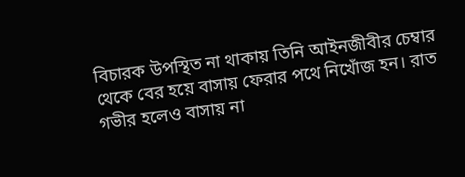বিচারক উপস্থিত না থাকায় তিনি আইনজীবীর চেম্বার থেকে বের হয়ে বাসায় ফেরার পথে নিখোঁজ হন। রাত গভীর হলেও বাসায় না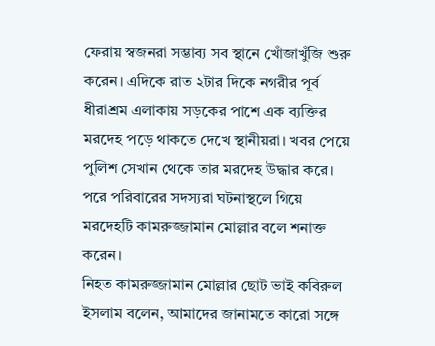ফেরায় স্বজনরা সম্ভাব্য সব স্থানে খোঁজাখুঁজি শুরু করেন। এদিকে রাত ২টার দিকে নগরীর পূর্ব ধীরাশ্রম এলাকায় সড়কের পাশে এক ব্যক্তির মরদেহ পড়ে থাকতে দেখে স্থানীয়রা। খবর পেয়ে পুলিশ সেখান থেকে তার মরদেহ উদ্ধার করে। পরে পরিবারের সদস্যরা ঘটনাস্থলে গিয়ে মরদেহটি কামরুজ্জামান মোল্লার বলে শনাক্ত করেন।
নিহত কামরুজ্জামান মোল্লার ছোট ভাই কবিরুল ইসলাম বলেন, আমাদের জানামতে কারো সঙ্গে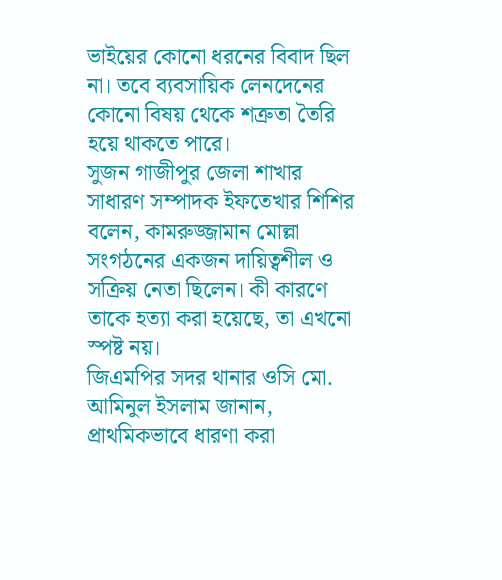ভাইয়ের কোনো ধরনের বিবাদ ছিল না। তবে ব্যবসায়িক লেনদেনের কোনো বিষয় থেকে শত্রুতা তৈরি হয়ে থাকতে পারে।
সুজন গাজীপুর জেলা শাখার সাধারণ সম্পাদক ইফতেখার শিশির বলেন, কামরুজ্জামান মোল্লা সংগঠনের একজন দায়িত্বশীল ও সক্রিয় নেতা ছিলেন। কী কারণে তাকে হত্যা করা হয়েছে, তা এখনো স্পষ্ট নয়।
জিএমপির সদর থানার ওসি মো. আমিনুল ইসলাম জানান, প্রাথমিকভাবে ধারণা করা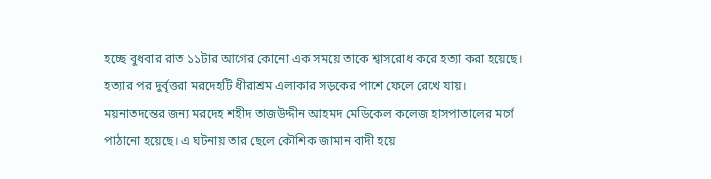হচ্ছে বুধবার রাত ১১টার আগের কোনো এক সময়ে তাকে শ্বাসরোধ করে হত্যা করা হয়েছে। হত্যার পর দুর্বৃত্তরা মরদেহটি ধীরাশ্রম এলাকার সড়কের পাশে ফেলে রেখে যায়। ময়নাতদন্তের জন্য মরদেহ শহীদ তাজউদ্দীন আহমদ মেডিকেল কলেজ হাসপাতালের মর্গে পাঠানো হয়েছে। এ ঘটনায় তার ছেলে কৌশিক জামান বাদী হয়ে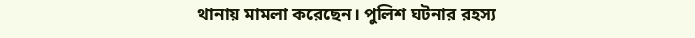থানায় মামলা করেছেন। পুলিশ ঘটনার রহস্য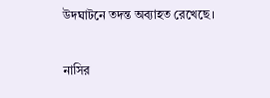উদঘাটনে তদন্ত অব্যাহত রেখেছে।

নাসির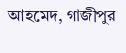আহমেদ, গাজীপুর